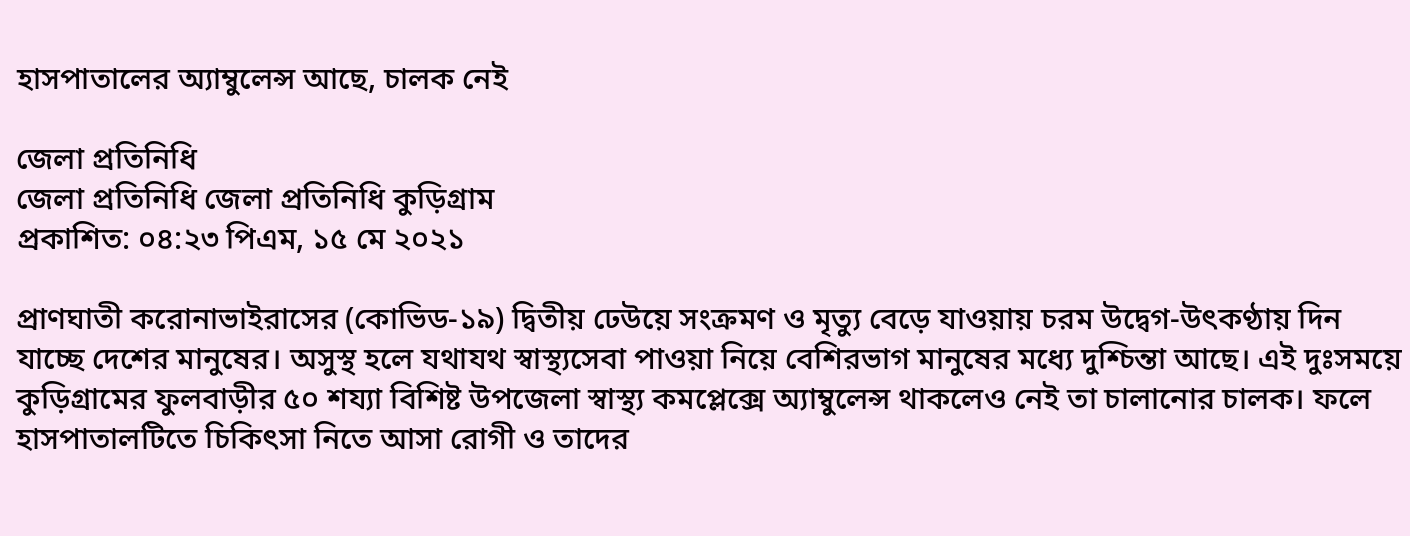হাসপাতালের অ্যাম্বুলেন্স আছে, চালক নেই

জেলা প্রতিনিধি
জেলা প্রতিনিধি জেলা প্রতিনিধি কুড়িগ্রাম
প্রকাশিত: ০৪:২৩ পিএম, ১৫ মে ২০২১

প্রাণঘাতী করোনাভাইরাসের (কোভিড-১৯) দ্বিতীয় ঢেউয়ে সংক্রমণ ও মৃত্যু বেড়ে যাওয়ায় চরম উদ্বেগ-উৎকণ্ঠায় দিন যাচ্ছে দেশের মানুষের। অসুস্থ হলে যথাযথ স্বাস্থ্যসেবা পাওয়া নিয়ে বেশিরভাগ মানুষের মধ্যে দুশ্চিন্তা আছে। এই দুঃসময়ে কুড়িগ্রামের ফুলবাড়ীর ৫০ শয্যা বিশিষ্ট উপজেলা স্বাস্থ্য কমপ্লেক্সে অ্যাম্বুলেন্স থাকলেও নেই তা চালানোর চালক। ফলে হাসপাতালটিতে চিকিৎসা নিতে আসা রোগী ও তাদের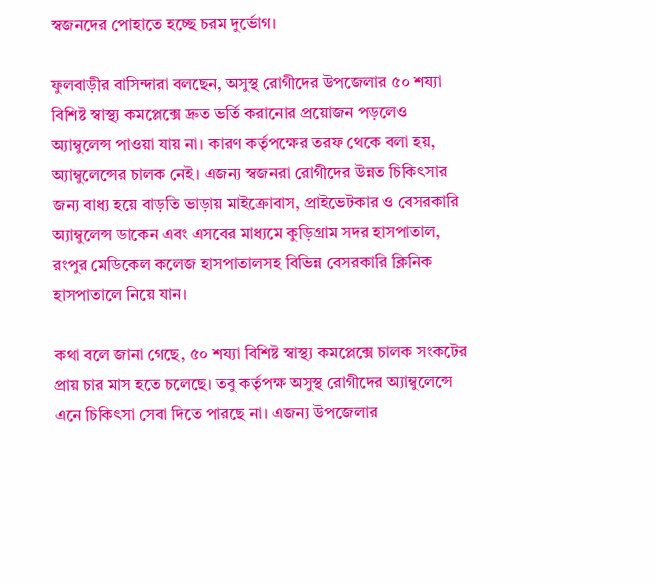স্বজনদের পোহাতে হচ্ছে চরম দুর্ভোগ।

ফুলবাড়ীর বাসিন্দারা বলছেন, অসুস্থ রোগীদের উপজেলার ৫০ শয্যা বিশিষ্ট স্বাস্থ্য কমপ্লেক্সে দ্রুত ভর্তি করানোর প্রয়োজন পড়লেও অ্যাম্বুলেন্স পাওয়া যায় না। কারণ কর্তৃপক্ষের তরফ থেকে বলা হয়, অ্যাম্বুলেন্সের চালক নেই। এজন্য স্বজনরা রোগীদের উন্নত চিকিৎসার জন্য বাধ্য হয়ে বাড়তি ভাড়ায় মাইক্রোবাস, প্রাইভেটকার ও বেসরকারি অ্যাম্বুলেন্স ডাকেন এবং এসবের মাধ্যমে কুড়িগ্রাম সদর হাসপাতাল, রংপুর মেডিকেল কলেজ হাসপাতালসহ বিভিন্ন বেসরকারি ক্লিনিক হাসপাতালে নিয়ে যান।

কথা বলে জানা গেছে, ৫০ শয্যা বিশিষ্ট স্বাস্থ্য কমপ্লেক্সে চালক সংকটের প্রায় চার মাস হতে চলেছে। তবু কর্তৃপক্ষ অসুস্থ রোগীদের অ্যাম্বুলেন্সে এনে চিকিৎসা সেবা দিতে পারছে না। এজন্য উপজেলার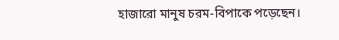হাজারো মানুষ চরম-বিপাকে পড়েছেন।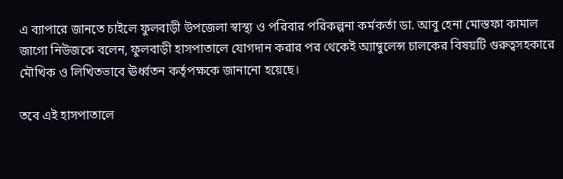এ ব্যাপারে জানতে চাইলে ফুলবাড়ী উপজেলা স্বাস্থ্য ও পরিবার পরিকল্পনা কর্মকর্তা ডা. আবু হেনা মোস্তফা কামাল জাগো নিউজকে বলেন, ফুলবাড়ী হাসপাতালে যোগদান করার পর থেকেই অ্যাম্বুলেন্স চালকের বিষয়টি গুরুত্বসহকারে মৌখিক ও লিখিতভাবে ঊর্ধ্বতন কর্তৃপক্ষকে জানানো হয়েছে।

তবে এই হাসপাতালে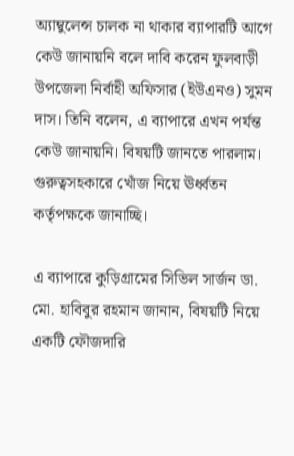অ্যাম্বুলেন্স চালক না থাকার ব্যাপারটি আগে কেউ জানায়নি বলে দাবি করেন ফুলবাড়ী উপজেলা নির্বাহী অফিসার (ইউএনও) সুমন দাস। তিনি বলেন, এ ব্যাপারে এখন পর্যন্ত কেউ জানায়নি। বিষয়টি জানতে পারলাম। গুরুত্বসহকারে খোঁজ নিয়ে ঊর্ধ্বতন কর্তৃপক্ষকে জানাচ্ছি।

এ ব্যাপারে কুড়িগ্রামের সিভিল সার্জন ডা. মো. হাবিবুর রহমান জানান, বিষয়টি নিয়ে একটি ফৌজদারি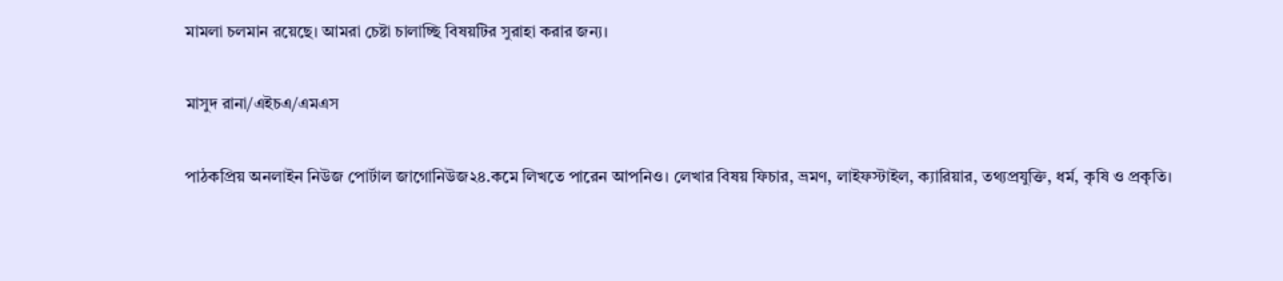মামলা চলমান রয়েছে। আমরা চেষ্টা চালাচ্ছি বিষয়টির সুরাহা করার জন্য।

মাসুদ রানা/এইচএ/এমএস

পাঠকপ্রিয় অনলাইন নিউজ পোর্টাল জাগোনিউজ২৪.কমে লিখতে পারেন আপনিও। লেখার বিষয় ফিচার, ভ্রমণ, লাইফস্টাইল, ক্যারিয়ার, তথ্যপ্রযুক্তি, ধর্ম, কৃষি ও প্রকৃতি।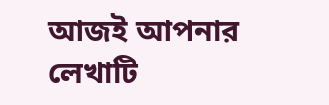আজই আপনার লেখাটি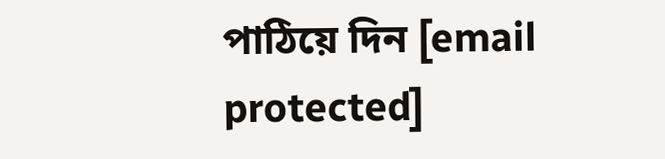পাঠিয়ে দিন [email protected]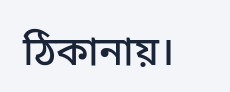ঠিকানায়।